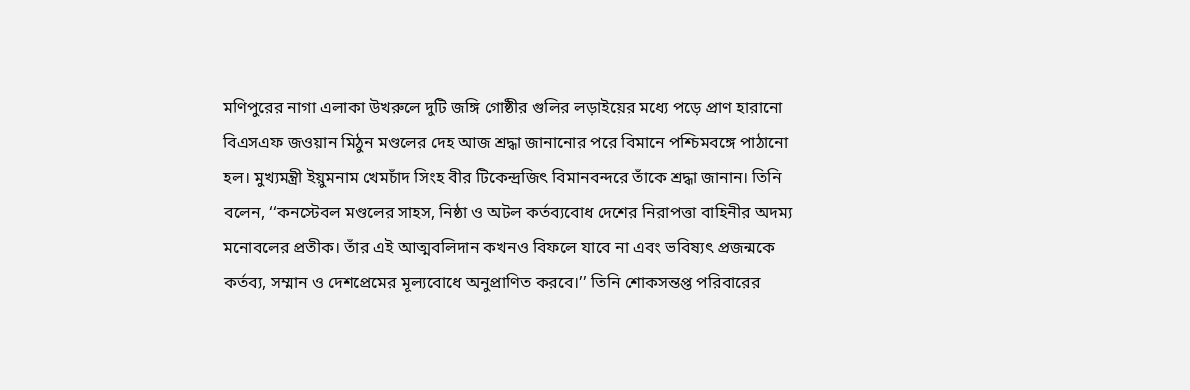মণিপুরের নাগা এলাকা উখরুলে দুটি জঙ্গি গোষ্ঠীর গুলির লড়াইয়ের মধ্যে পড়ে প্রাণ হারানো বিএসএফ জওয়ান মিঠুন মণ্ডলের দেহ আজ শ্রদ্ধা জানানোর পরে বিমানে পশ্চিমবঙ্গে পাঠানো হল। মুখ্যমন্ত্রী ইয়ুমনাম খেমচাঁদ সিংহ বীর টিকেন্দ্রজিৎ বিমানবন্দরে তাঁকে শ্রদ্ধা জানান। তিনি বলেন, ‘‘কনস্টেবল মণ্ডলের সাহস, নিষ্ঠা ও অটল কর্তব্যবোধ দেশের নিরাপত্তা বাহিনীর অদম্য মনোবলের প্রতীক। তাঁর এই আত্মবলিদান কখনও বিফলে যাবে না এবং ভবিষ্যৎ প্রজন্মকে কর্তব্য, সম্মান ও দেশপ্রেমের মূল্যবোধে অনুপ্রাণিত করবে।’’ তিনি শোকসন্তপ্ত পরিবারের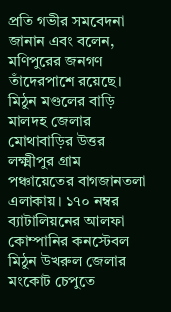প্রতি গভীর সমবেদনা জানান এবং বলেন, মণিপুরের জনগণ তাঁদেরপাশে রয়েছে।
মিঠুন মণ্ডলের বাড়ি মালদহ জেলার মোথাবাড়ির উত্তর লক্ষ্মীপুর গ্রাম পঞ্চায়েতের বাগজানতলা এলাকায়। ১৭০ নম্বর ব্যাটালিয়নের আলফা কোম্পানির কনস্টেবল মিঠুন উখরুল জেলার মংকোট চেপুতে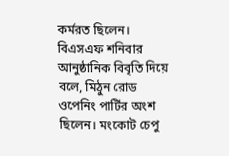কর্মরত ছিলেন।
বিএসএফ শনিবার আনুষ্ঠানিক বিবৃতি দিয়ে বলে, মিঠুন রোড ওপেনিং পার্টির অংশ ছিলেন। মংকোট চেপু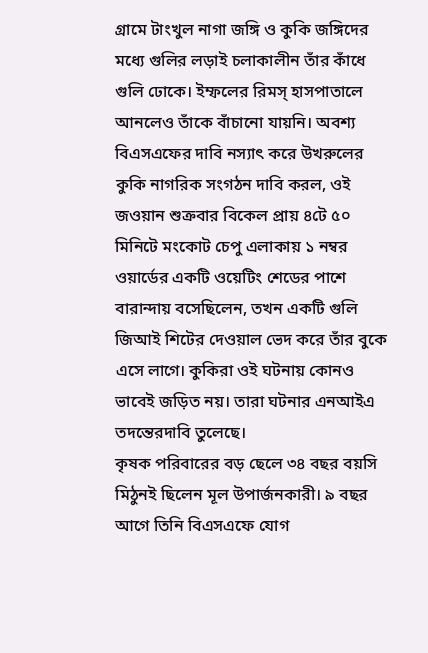গ্রামে টাংখুল নাগা জঙ্গি ও কুকি জঙ্গিদের মধ্যে গুলির লড়াই চলাকালীন তাঁর কাঁধে গুলি ঢোকে। ইম্ফলের রিমস্ হাসপাতালে আনলেও তাঁকে বাঁচানো যায়নি। অবশ্য বিএসএফের দাবি নস্যাৎ করে উখরুলের কুকি নাগরিক সংগঠন দাবি করল, ওই জওয়ান শুক্রবার বিকেল প্রায় ৪টে ৫০ মিনিটে মংকোট চেপু এলাকায় ১ নম্বর ওয়ার্ডের একটি ওয়েটিং শেডের পাশে বারান্দায় বসেছিলেন, তখন একটি গুলি জিআই শিটের দেওয়াল ভেদ করে তাঁর বুকে এসে লাগে। কুকিরা ওই ঘটনায় কোনও ভাবেই জড়িত নয়। তারা ঘটনার এনআইএ তদন্তেরদাবি তুলেছে।
কৃষক পরিবারের বড় ছেলে ৩৪ বছর বয়সি মিঠুনই ছিলেন মূল উপার্জনকারী। ৯ বছর আগে তিনি বিএসএফে যোগ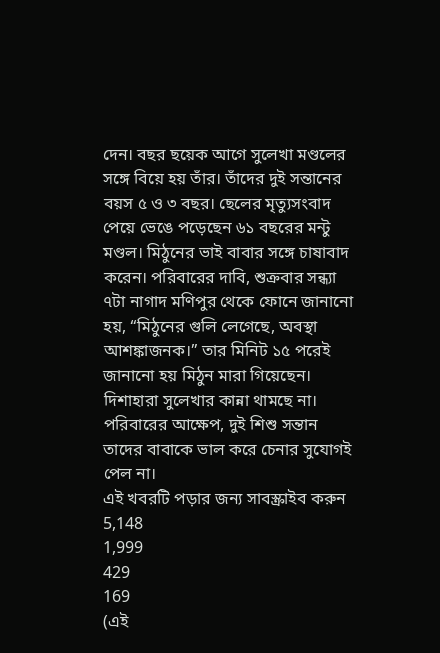দেন। বছর ছয়েক আগে সুলেখা মণ্ডলের সঙ্গে বিয়ে হয় তাঁর। তাঁদের দুই সন্তানের বয়স ৫ ও ৩ বছর। ছেলের মৃত্যুসংবাদ পেয়ে ভেঙে পড়েছেন ৬১ বছরের মন্টু মণ্ডল। মিঠুনের ভাই বাবার সঙ্গে চাষাবাদ করেন। পরিবারের দাবি, শুক্রবার সন্ধ্যা ৭টা নাগাদ মণিপুর থেকে ফোনে জানানো হয়, “মিঠুনের গুলি লেগেছে, অবস্থা আশঙ্কাজনক।” তার মিনিট ১৫ পরেই জানানো হয় মিঠুন মারা গিয়েছেন। দিশাহারা সুলেখার কান্না থামছে না। পরিবারের আক্ষেপ, দুই শিশু সন্তান তাদের বাবাকে ভাল করে চেনার সুযোগই পেল না।
এই খবরটি পড়ার জন্য সাবস্ক্রাইব করুন
5,148
1,999
429
169
(এই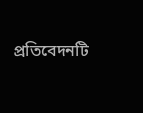প্রতিবেদনটি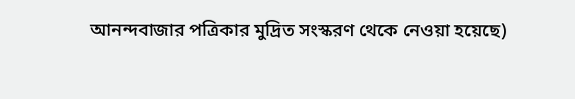আনন্দবাজার পত্রিকার মুদ্রিত সংস্করণ থেকে নেওয়া হয়েছে)